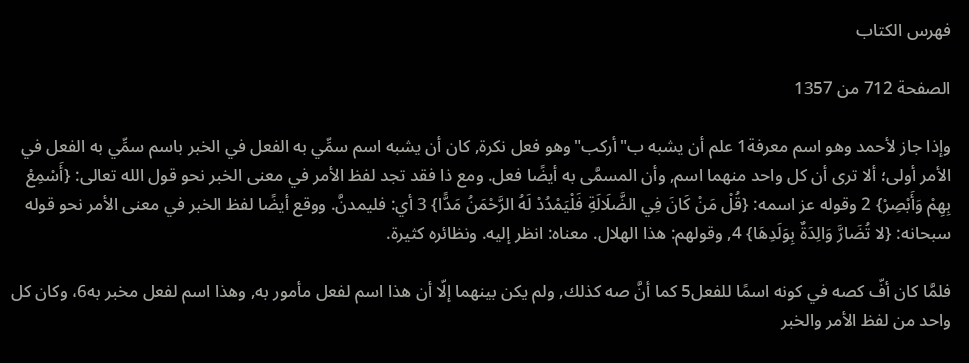فهرس الكتاب

الصفحة 712 من 1357

وإذا جاز لأحمد وهو اسم معرفة1 علم أن يشبه ب"أركب"وهو فعل نكرة, كان أن يشبه اسم سمِّي به الفعل في الخبر باسم سمِّي به الفعل في الأمر أولى؛ ألا ترى أن كل واحد منهما اسم, وأن المسمَّى به أيضًا فعل. ومع ذا فقد تجد لفظ الأمر في معنى الخبر نحو قول الله تعالى: {أَسْمِعْ بِهِمْ وَأَبْصِرْ} 2 وقوله عز اسمه: {قُلْ مَنْ كَانَ فِي الضَّلَالَةِ فَلْيَمْدُدْ لَهُ الرَّحْمَنُ مَدًّا} 3 أي: فليمدنَّ. ووقع أيضًا لفظ الخبر في معنى الأمر نحو قوله سبحانه: {لا تُضَارَّ وَالِدَةٌ بِوَلَدِهَا} 4, وقولهم: هذا الهلال. معناه: انظر إليه. ونظائره كثيرة.

فلمَّا كان أفّ كصه في كونه اسمًا للفعل5 كما أنَّ صه كذلك, ولم يكن بينهما إلّا أن هذا اسم لفعل مأمور به, وهذا اسم لفعل مخبر به6، وكان كل واحد من لفظ الأمر والخبر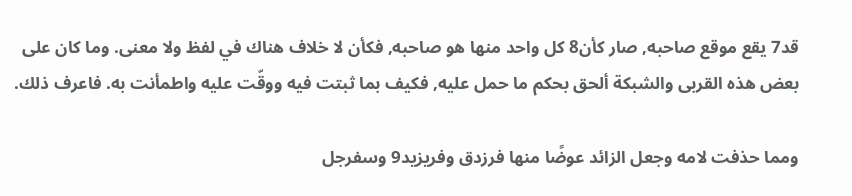قد7 يقع موقع صاحبه, صار كأن8 كل واحد منها هو صاحبه, فكأن لا خلاف هناك في لفظ ولا معنى. وما كان على بعض هذه القربى والشبكة ألحق بحكم ما حمل عليه, فكيف بما ثبتت فيه ووقّت عليه واطمأنت به. فاعرف ذلك.

ومما حذفت لامه وجعل الزائد عوضًا منها فرزدق وفريزيد9 وسفرجل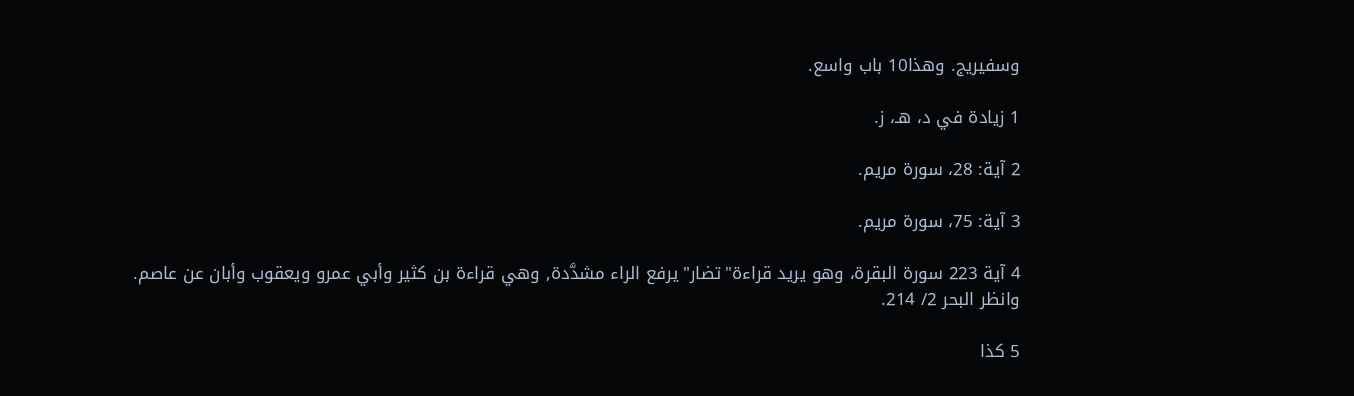وسفيريج. وهذا10 باب واسع.

1 زيادة في د، هـ، ز.

2 آية: 28، سورة مريم.

3 آية: 75، سورة مريم.

4 آية 223 سورة البقرة، وهو يريد قراءة"تضار"يرفع الراء مشدَّدة, وهي قراءة بن كثير وأبي عمرو ويعقوب وأبان عن عاصم. وانظر البحر 2/ 214.

5 كذا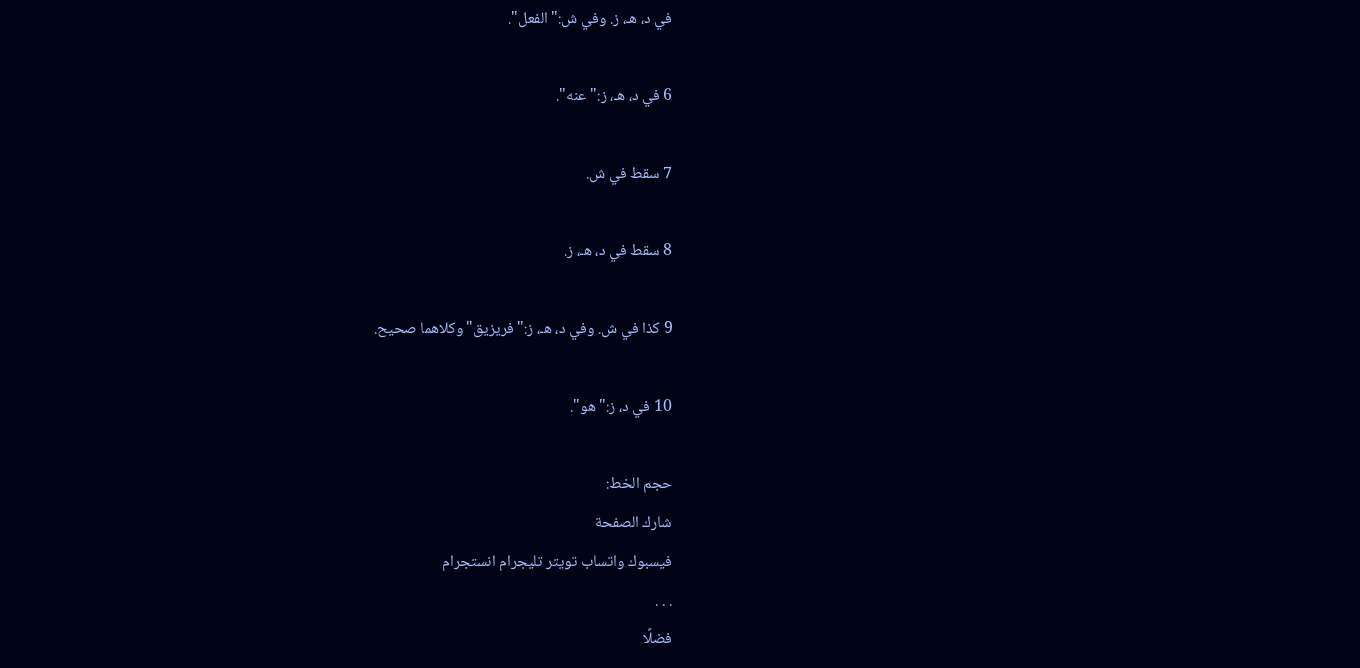في د، هـ، ز. وفي ش:"الفعل".

6 في د، هـ، ز:"عنه".

7 سقط في ش.

8 سقط في د، هـ، ز.

9 كذا في ش. وفي د، هـ، ز:"فريزيق"وكلاهما صحيح.

10 في د، ز:"هو".

حجم الخط:
شارك الصفحة
فيسبوك واتساب تويتر تليجرام انستجرام
. . .
فضلًا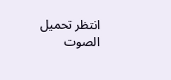انتظر تحميل الصوت